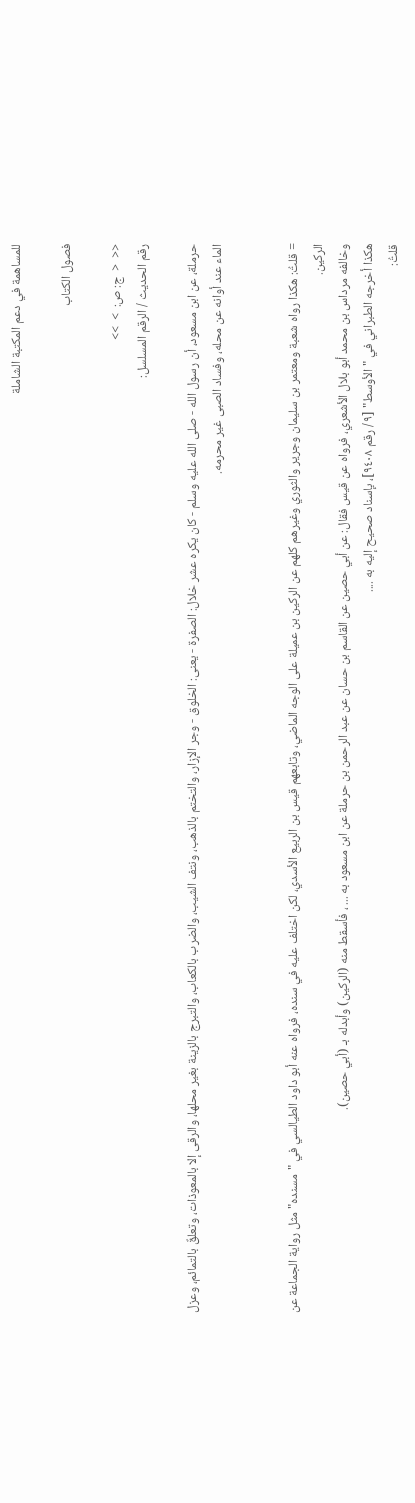للمساهمة في دعم المكتبة الشاملة

فصول الكتاب

<<  <  ج: ص:  >  >>
رقم الحديث / الرقم المسلسل:

حرملة، عن ابن مسعود، أن رسول الله - صلى الله عليه وسلم - كان يكره عشر خلال: الصفرة - يعنى: الخلوق - وجر الإزار، والتختم بالذهب، ونتف الشيب، والضرب بالكعاب، والتبرج بالزينة بغير محلها، والرقى إلا بالمعوذات، وتعلقٌ بالتمائم، وعزل الماء عند أوانه عن محله، وفساد الصبى غير محرمه.


= قلتُ: هكذا رواه شعبة ومعتمر بن سليمان وجرير والثوري وغيرهم كلهم عن الركين بن عميلة على الوجه الماضي، وتابعهم قيس بن الربيع الأسدي، لكن اختلف عليه في سنده، فرواه عنه أبو داود الطيالسي في "مسنده" مثل رواية الجماعة عن الركين.
وخالفه مرداس بن محمد أبو بلال الأشعري، فرواه عن قيس فقال: عن أبي حصين عن القاسم بن حسان عن عبد الرحمن بن حرملة عن ابن مسعود به ... ، فأسقط منه (الركين) وأبدله بـ (أبي حصين).
هكذا أخرجه الطبراني في "الأوسط" [٩/ رقم ٩٤٠٨]، بإسناد صحيح إليه به ....
قلتُ: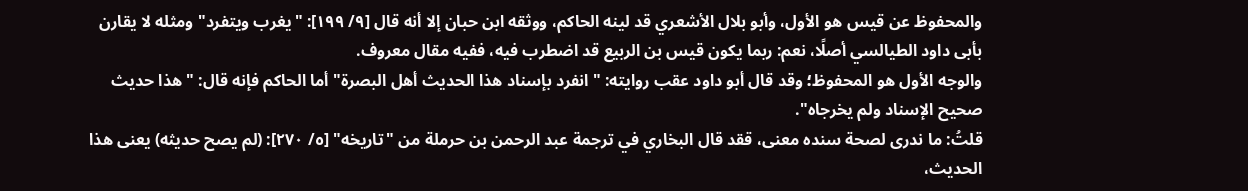والمحفوظ عن قيس هو الأول، وأبو بلال الأشعري قد لينه الحاكم، ووثقه ابن حبان إلا أنه قال [٩/ ١٩٩]: "يغرب ويتفرد" ومثله لا يقارن بأبى داود الطيالسي أصلًا، نعم: ربما يكون قيس بن الربيع قد اضطرب فيه، ففيه مقال معروف.
والوجه الأول هو المحفوظ؛ وقد قال أبو داود عقب روايته: "انفرد بإسناد هذا الحديث أهل البصرة" أما الحاكم فإنه قال: "هذا حديث صحيح الإسناد ولم يخرجاه".
قلتُ: ما ندرى لصحة سنده معنى، ققد قال البخاري في ترجمة عبد الرحمن بن حرملة من "تاريخه" [٥/ ٢٧٠]: (لم يصح حديثه) يعنى هذا الحديث،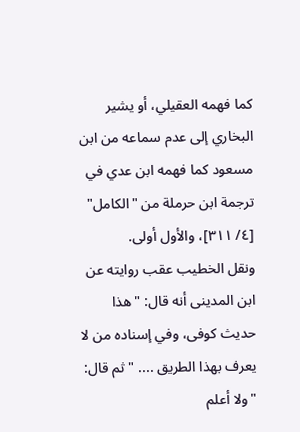كما فهمه العقيلي، أو يشير البخاري إلى عدم سماعه من ابن مسعود كما فهمه ابن عدي في ترجمة ابن حرملة من "الكامل" [٤/ ٣١١]، والأول أولى.
ونقل الخطيب عقب روايته عن ابن المدينى أنه قال: "هذا حديث كوفى، وفي إسناده من لا يعرف بهذا الطريق .... " ثم قال: "ولا أعلم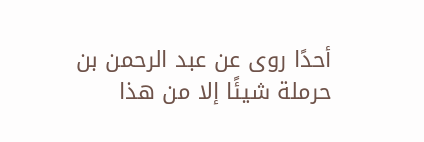أحدًا روى عن عبد الرحمن بن حرملة شيئًا إلا من هذا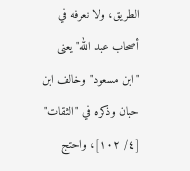الطريق، ولا نعرفه في أصحاب عبد الله" يعنى "ابن مسعود" وخالف ابن حبان وذكره في "الثقات" [٤/ ١٠٢]، واحتج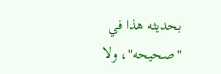بحديثه هذا في "صحيحه"، ولا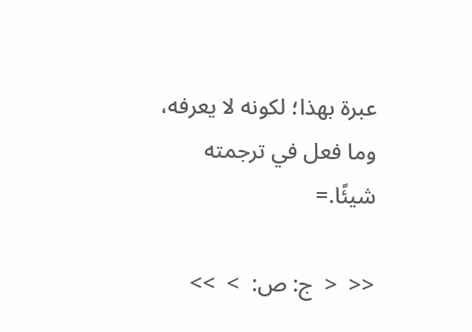عبرة بهذا؛ لكونه لا يعرفه، وما فعل في ترجمته شيئًا.=

<<  <  ج: ص:  >  >>